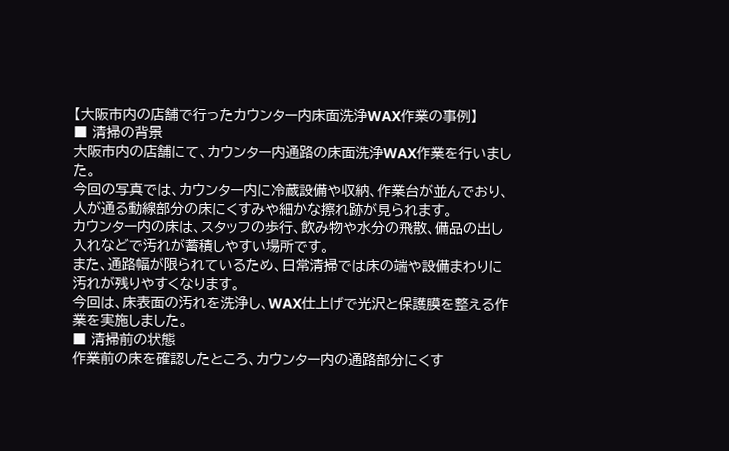【大阪市内の店舗で行ったカウンター内床面洗浄WAX作業の事例】
■ 清掃の背景
大阪市内の店舗にて、カウンター内通路の床面洗浄WAX作業を行いました。
今回の写真では、カウンター内に冷蔵設備や収納、作業台が並んでおり、人が通る動線部分の床にくすみや細かな擦れ跡が見られます。
カウンター内の床は、スタッフの歩行、飲み物や水分の飛散、備品の出し入れなどで汚れが蓄積しやすい場所です。
また、通路幅が限られているため、日常清掃では床の端や設備まわりに汚れが残りやすくなります。
今回は、床表面の汚れを洗浄し、WAX仕上げで光沢と保護膜を整える作業を実施しました。
■ 清掃前の状態
作業前の床を確認したところ、カウンター内の通路部分にくす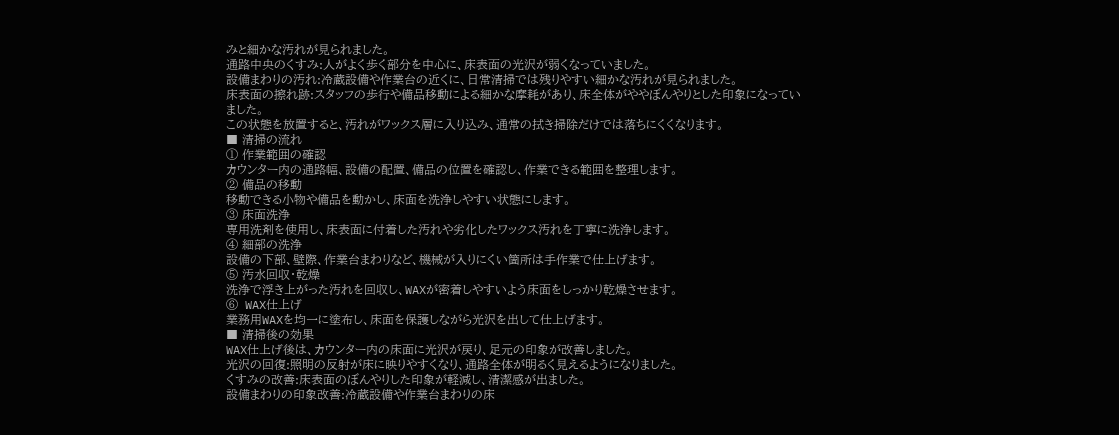みと細かな汚れが見られました。
通路中央のくすみ:人がよく歩く部分を中心に、床表面の光沢が弱くなっていました。
設備まわりの汚れ:冷蔵設備や作業台の近くに、日常清掃では残りやすい細かな汚れが見られました。
床表面の擦れ跡:スタッフの歩行や備品移動による細かな摩耗があり、床全体がややぼんやりとした印象になっていました。
この状態を放置すると、汚れがワックス層に入り込み、通常の拭き掃除だけでは落ちにくくなります。
■ 清掃の流れ
① 作業範囲の確認
カウンター内の通路幅、設備の配置、備品の位置を確認し、作業できる範囲を整理します。
② 備品の移動
移動できる小物や備品を動かし、床面を洗浄しやすい状態にします。
③ 床面洗浄
専用洗剤を使用し、床表面に付着した汚れや劣化したワックス汚れを丁寧に洗浄します。
④ 細部の洗浄
設備の下部、壁際、作業台まわりなど、機械が入りにくい箇所は手作業で仕上げます。
⑤ 汚水回収・乾燥
洗浄で浮き上がった汚れを回収し、WAXが密着しやすいよう床面をしっかり乾燥させます。
⑥ WAX仕上げ
業務用WAXを均一に塗布し、床面を保護しながら光沢を出して仕上げます。
■ 清掃後の効果
WAX仕上げ後は、カウンター内の床面に光沢が戻り、足元の印象が改善しました。
光沢の回復:照明の反射が床に映りやすくなり、通路全体が明るく見えるようになりました。
くすみの改善:床表面のぼんやりした印象が軽減し、清潔感が出ました。
設備まわりの印象改善:冷蔵設備や作業台まわりの床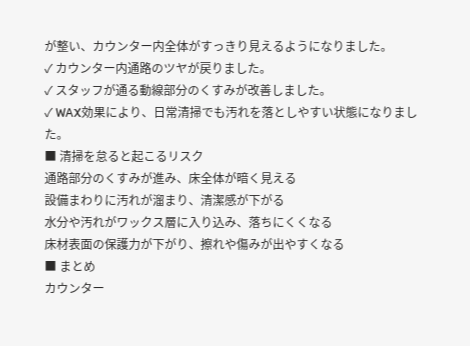が整い、カウンター内全体がすっきり見えるようになりました。
✓ カウンター内通路のツヤが戻りました。
✓ スタッフが通る動線部分のくすみが改善しました。
✓ WAX効果により、日常清掃でも汚れを落としやすい状態になりました。
■ 清掃を怠ると起こるリスク
通路部分のくすみが進み、床全体が暗く見える
設備まわりに汚れが溜まり、清潔感が下がる
水分や汚れがワックス層に入り込み、落ちにくくなる
床材表面の保護力が下がり、擦れや傷みが出やすくなる
■ まとめ
カウンター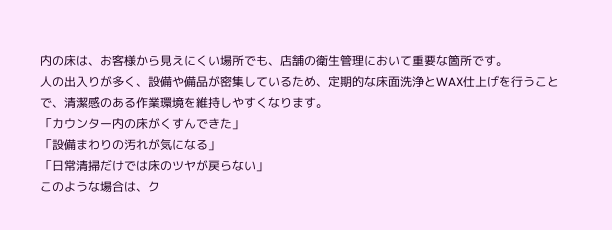内の床は、お客様から見えにくい場所でも、店舗の衛生管理において重要な箇所です。
人の出入りが多く、設備や備品が密集しているため、定期的な床面洗浄とWAX仕上げを行うことで、清潔感のある作業環境を維持しやすくなります。
「カウンター内の床がくすんできた」
「設備まわりの汚れが気になる」
「日常清掃だけでは床のツヤが戻らない」
このような場合は、ク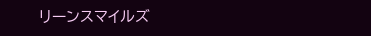リーンスマイルズ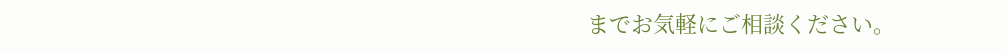までお気軽にご相談ください。